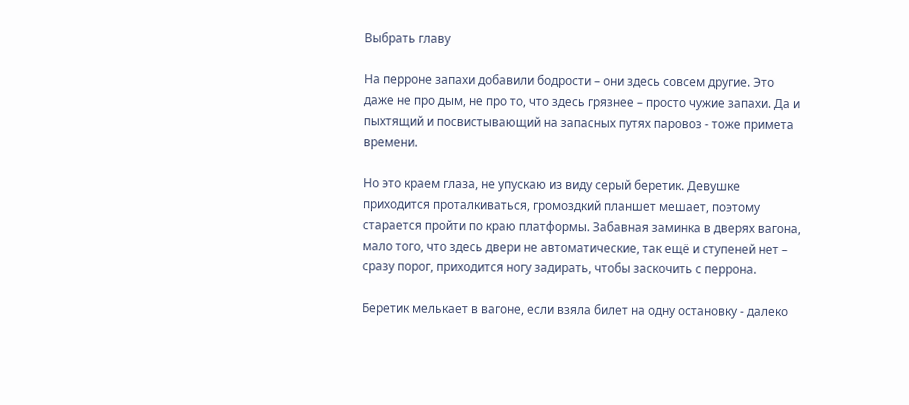Выбрать главу

На перроне запахи добавили бодрости – они здесь совсем другие. Это даже не про дым, не про то, что здесь грязнее – просто чужие запахи. Да и пыхтящий и посвистывающий на запасных путях паровоз - тоже примета времени.

Но это краем глаза, не упускаю из виду серый беретик. Девушке приходится проталкиваться, громоздкий планшет мешает, поэтому старается пройти по краю платформы. Забавная заминка в дверях вагона, мало того, что здесь двери не автоматические, так ещё и ступеней нет – сразу порог, приходится ногу задирать, чтобы заскочить с перрона.

Беретик мелькает в вагоне, если взяла билет на одну остановку - далеко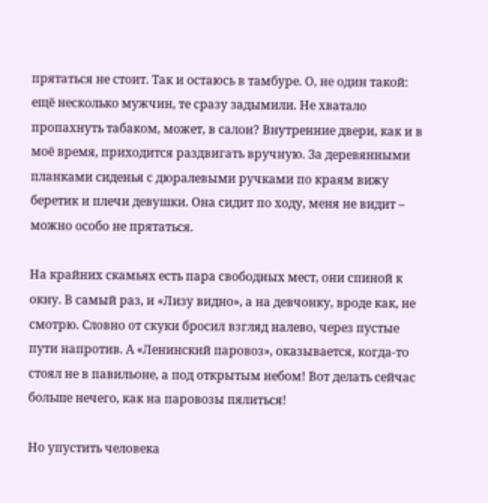прятаться не стоит. Так и остаюсь в тамбуре. О, не один такой: ещё несколько мужчин, те сразу задымили. Не хватало пропахнуть табаком, может, в салон? Внутренние двери, как и в моё время, приходится раздвигать вручную. За деревянными планками сиденья с дюралевыми ручками по краям вижу беретик и плечи девушки. Она сидит по ходу, меня не видит – можно особо не прятаться.

На крайних скамьях есть пара свободных мест, они спиной к окну. В самый раз, и «Лизу видно», а на девчонку, вроде как, не смотрю. Словно от скуки бросил взгляд налево, через пустые пути напротив. А «Ленинский паровоз», оказывается, когда-то стоял не в павильоне, а под открытым небом! Вот делать сейчас больше нечего, как на паровозы пялиться!

Но упустить человека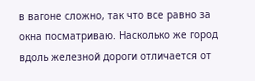в вагоне сложно, так что все равно за окна посматриваю. Насколько же город вдоль железной дороги отличается от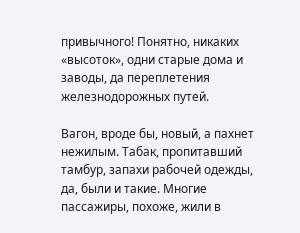привычного! Понятно, никаких «высоток», одни старые дома и заводы, да переплетения железнодорожных путей.

Вагон, вроде бы, новый, а пахнет нежилым. Табак, пропитавший тамбур, запахи рабочей одежды, да, были и такие. Многие пассажиры, похоже, жили в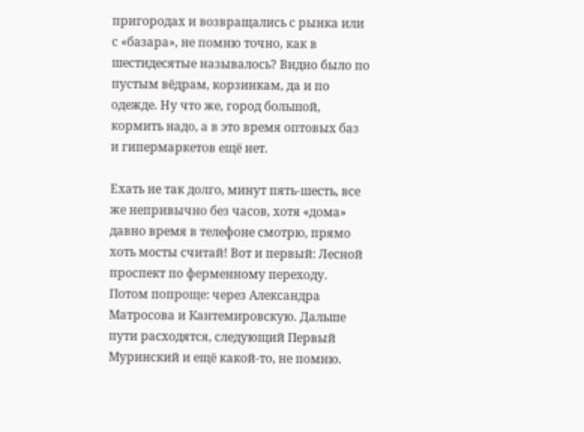пригородах и возвращались с рынка или с «базара», не помню точно, как в шестидесятые называлось? Видно было по пустым вёдрам, корзинкам, да и по одежде. Ну что же, город большой, кормить надо, а в это время оптовых баз и гипермаркетов ещё нет.

Ехать не так долго, минут пять-шесть, все же непривычно без часов, хотя «дома» давно время в телефоне смотрю, прямо хоть мосты считай! Вот и первый: Лесной проспект по ферменному переходу. Потом попроще: через Александра Матросова и Кантемировскую. Дальше пути расходятся, следующий Первый Муринский и ещё какой-то, не помню.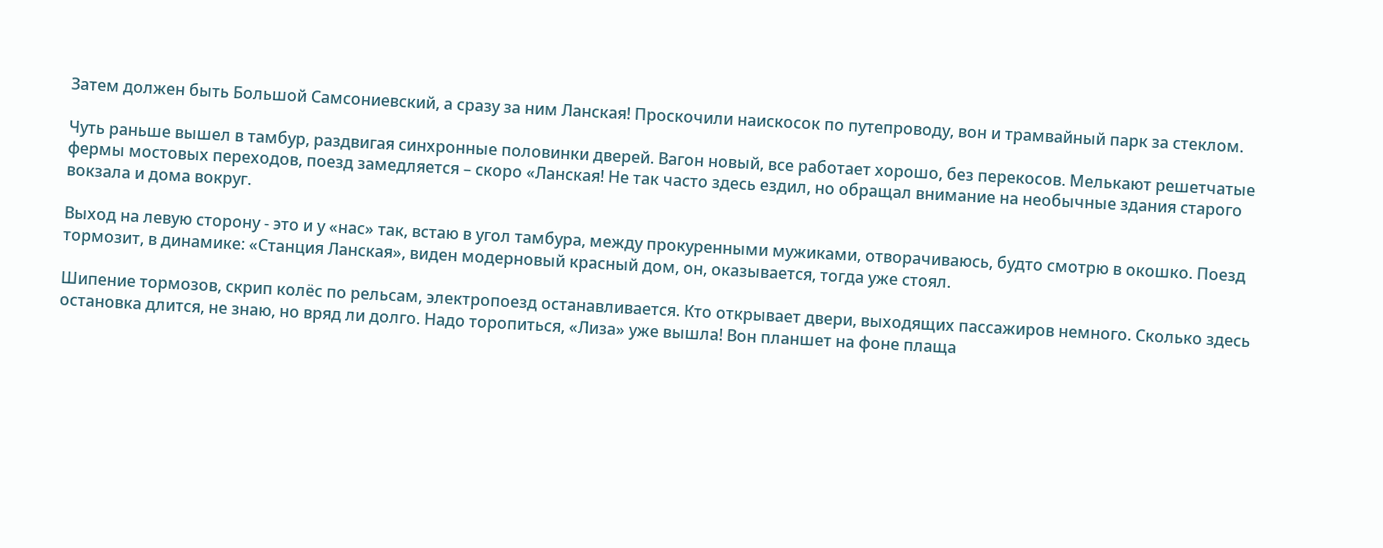Затем должен быть Большой Самсониевский, а сразу за ним Ланская! Проскочили наискосок по путепроводу, вон и трамвайный парк за стеклом.

Чуть раньше вышел в тамбур, раздвигая синхронные половинки дверей. Вагон новый, все работает хорошо, без перекосов. Мелькают решетчатые фермы мостовых переходов, поезд замедляется – скоро «Ланская! Не так часто здесь ездил, но обращал внимание на необычные здания старого вокзала и дома вокруг.

Выход на левую сторону - это и у «нас» так, встаю в угол тамбура, между прокуренными мужиками, отворачиваюсь, будто смотрю в окошко. Поезд тормозит, в динамике: «Станция Ланская», виден модерновый красный дом, он, оказывается, тогда уже стоял.

Шипение тормозов, скрип колёс по рельсам, электропоезд останавливается. Кто открывает двери, выходящих пассажиров немного. Сколько здесь остановка длится, не знаю, но вряд ли долго. Надо торопиться, «Лиза» уже вышла! Вон планшет на фоне плаща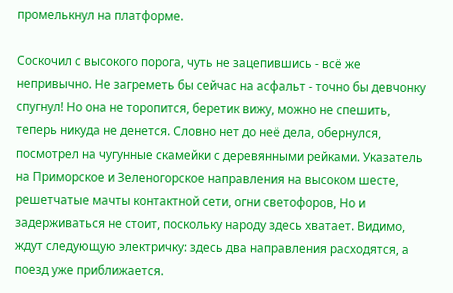промелькнул на платформе.

Соскочил с высокого порога, чуть не зацепившись - всё же непривычно. Не загреметь бы сейчас на асфальт - точно бы девчонку спугнул! Но она не торопится, беретик вижу, можно не спешить, теперь никуда не денется. Словно нет до неё дела, обернулся, посмотрел на чугунные скамейки с деревянными рейками. Указатель на Приморское и Зеленогорское направления на высоком шесте, решетчатые мачты контактной сети, огни светофоров, Но и задерживаться не стоит, поскольку народу здесь хватает. Видимо, ждут следующую электричку: здесь два направления расходятся, а поезд уже приближается.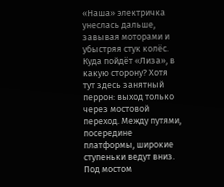«Наша» электричка унеслась дальше, завывая моторами и убыстряя стук колёс. Куда пойдёт «Лиза», в какую сторону? Хотя тут здесь занятный перрон: выход только через мостовой переход. Между путями, посередине платформы, широкие ступеньки ведут вниз. Под мостом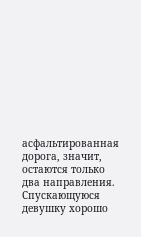асфальтированная дорога, значит, остаются только два направления. Спускающуюся девушку хорошо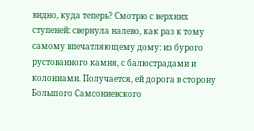видно, куда теперь? Смотрю с верхних ступеней: свернула налево, как раз к тому самому впечатляющему дому: из бурого рустованного камня, с балюстрадами и колоннами. Получается, ей дорога в сторону Большого Самсониевского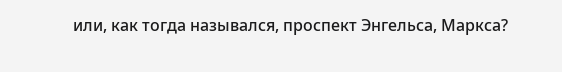или, как тогда назывался, проспект Энгельса, Маркса?